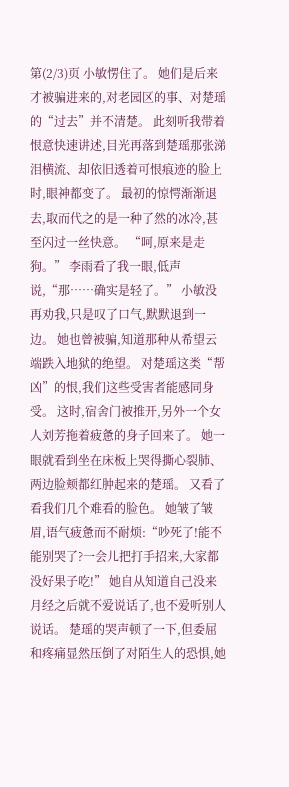第(2/3)页 小敏愣住了。 她们是后来才被骗进来的,对老园区的事、对楚瑶的“过去”并不清楚。 此刻听我带着恨意快速讲述,目光再落到楚瑶那张涕泪横流、却依旧透着可恨痕迹的脸上时,眼神都变了。 最初的惊愕渐渐退去,取而代之的是一种了然的冰冷,甚至闪过一丝快意。 “呵,原来是走狗。” 李雨看了我一眼,低声说,“那……确实是轻了。” 小敏没再劝我,只是叹了口气,默默退到一边。 她也曾被骗,知道那种从希望云端跌入地狱的绝望。 对楚瑶这类“帮凶”的恨,我们这些受害者能感同身受。 这时,宿舍门被推开,另外一个女人刘芳拖着疲惫的身子回来了。 她一眼就看到坐在床板上哭得撕心裂肺、两边脸颊都红肿起来的楚瑶。 又看了看我们几个难看的脸色。 她皱了皱眉,语气疲惫而不耐烦:“吵死了!能不能别哭了?一会儿把打手招来,大家都没好果子吃!” 她自从知道自己没来月经之后就不爱说话了,也不爱听别人说话。 楚瑶的哭声顿了一下,但委屈和疼痛显然压倒了对陌生人的恐惧,她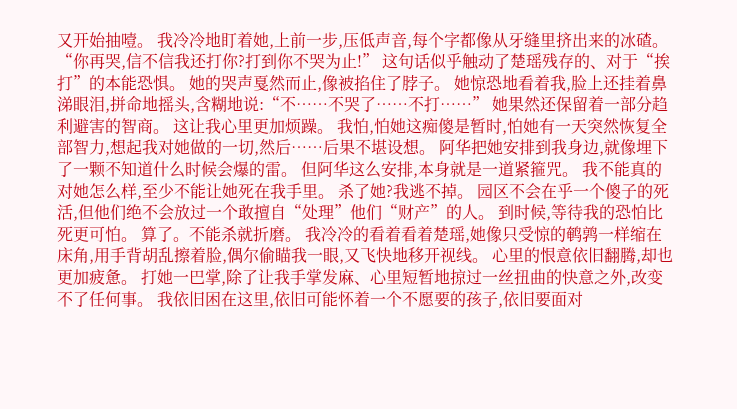又开始抽噎。 我冷冷地盯着她,上前一步,压低声音,每个字都像从牙缝里挤出来的冰碴。 “你再哭,信不信我还打你?打到你不哭为止!” 这句话似乎触动了楚瑶残存的、对于“挨打”的本能恐惧。 她的哭声戛然而止,像被掐住了脖子。 她惊恐地看着我,脸上还挂着鼻涕眼泪,拼命地摇头,含糊地说:“不……不哭了……不打……” 她果然还保留着一部分趋利避害的智商。 这让我心里更加烦躁。 我怕,怕她这痴傻是暂时,怕她有一天突然恢复全部智力,想起我对她做的一切,然后……后果不堪设想。 阿华把她安排到我身边,就像埋下了一颗不知道什么时候会爆的雷。 但阿华这么安排,本身就是一道紧箍咒。 我不能真的对她怎么样,至少不能让她死在我手里。 杀了她?我逃不掉。 园区不会在乎一个傻子的死活,但他们绝不会放过一个敢擅自“处理”他们“财产”的人。 到时候,等待我的恐怕比死更可怕。 算了。不能杀就折磨。 我冷冷的看着看着楚瑶,她像只受惊的鹌鹑一样缩在床角,用手背胡乱擦着脸,偶尔偷瞄我一眼,又飞快地移开视线。 心里的恨意依旧翻腾,却也更加疲惫。 打她一巴掌,除了让我手掌发麻、心里短暂地掠过一丝扭曲的快意之外,改变不了任何事。 我依旧困在这里,依旧可能怀着一个不愿要的孩子,依旧要面对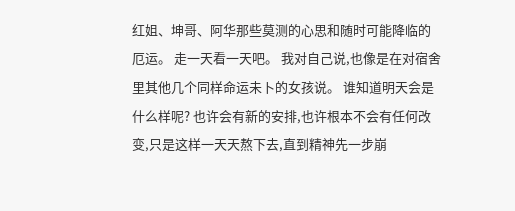红姐、坤哥、阿华那些莫测的心思和随时可能降临的厄运。 走一天看一天吧。 我对自己说,也像是在对宿舍里其他几个同样命运未卜的女孩说。 谁知道明天会是什么样呢? 也许会有新的安排,也许根本不会有任何改变,只是这样一天天熬下去,直到精神先一步崩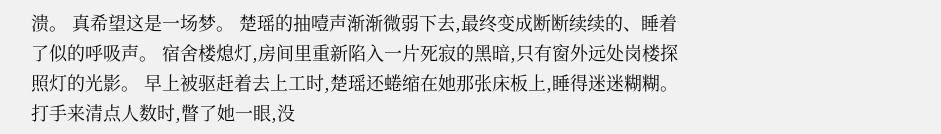溃。 真希望这是一场梦。 楚瑶的抽噎声渐渐微弱下去,最终变成断断续续的、睡着了似的呼吸声。 宿舍楼熄灯,房间里重新陷入一片死寂的黑暗,只有窗外远处岗楼探照灯的光影。 早上被驱赶着去上工时,楚瑶还蜷缩在她那张床板上,睡得迷迷糊糊。 打手来清点人数时,瞥了她一眼,没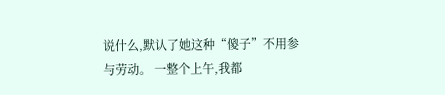说什么,默认了她这种“傻子”不用参与劳动。 一整个上午,我都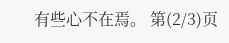有些心不在焉。 第(2/3)页